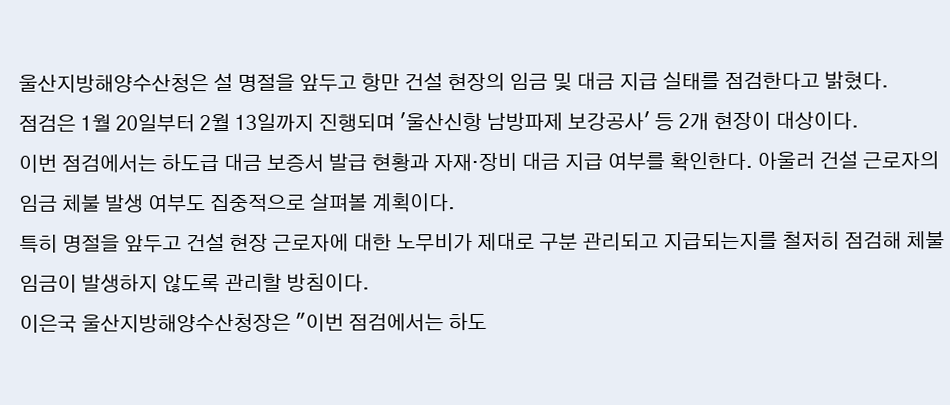울산지방해양수산청은 설 명절을 앞두고 항만 건설 현장의 임금 및 대금 지급 실태를 점검한다고 밝혔다.
점검은 1월 20일부터 2월 13일까지 진행되며 '울산신항 남방파제 보강공사' 등 2개 현장이 대상이다.
이번 점검에서는 하도급 대금 보증서 발급 현황과 자재·장비 대금 지급 여부를 확인한다. 아울러 건설 근로자의 임금 체불 발생 여부도 집중적으로 살펴볼 계획이다.
특히 명절을 앞두고 건설 현장 근로자에 대한 노무비가 제대로 구분 관리되고 지급되는지를 철저히 점검해 체불 임금이 발생하지 않도록 관리할 방침이다.
이은국 울산지방해양수산청장은 "이번 점검에서는 하도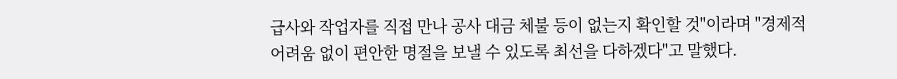급사와 작업자를 직접 만나 공사 대금 체불 등이 없는지 확인할 것"이라며 "경제적 어려움 없이 편안한 명절을 보낼 수 있도록 최선을 다하겠다"고 말했다.